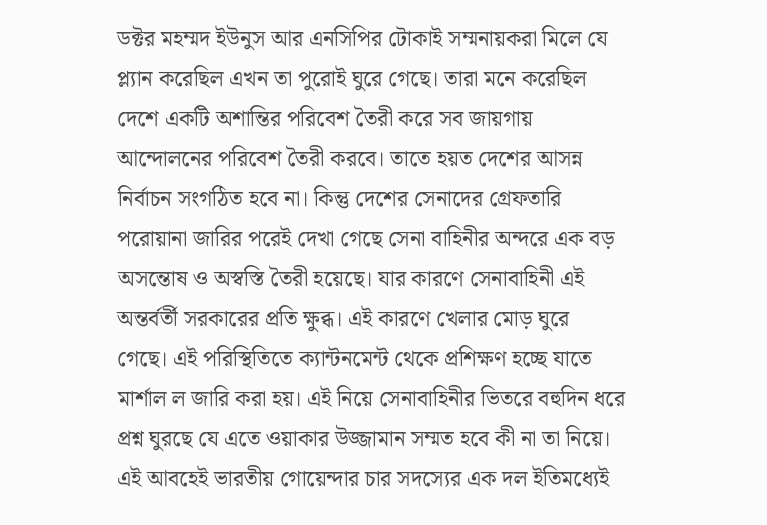ডক্টর মহম্মদ ইউনুস আর এনসিপির টোকাই সম্মনায়করা মিলে যে প্ল্যান করেছিল এখন তা পুরোই ঘুরে গেছে। তারা মনে করেছিল দেশে একটি অশান্তির পরিবেশ তৈরী করে সব জায়গায় আন্দোলনের পরিবেশ তৈরী করবে। তাতে হয়ত দেশের আসন্ন নির্বাচন সংগঠিত হবে না। কিন্তু দেশের সেনাদের গ্রেফতারি পরোয়ানা জারির পরেই দেখা গেছে সেনা বাহিনীর অন্দরে এক বড় অসন্তোষ ও অস্বস্তি তৈরী হয়েছে। যার কারণে সেনাবাহিনী এই অন্তর্বর্তী সরকারের প্রতি ক্ষুব্ধ। এই কারণে খেলার মোড় ঘুরে গেছে। এই পরিস্থিতিতে ক্যান্টনমেন্ট থেকে প্রশিক্ষণ হচ্ছে যাতে মার্শাল ল জারি করা হয়। এই নিয়ে সেনাবাহিনীর ভিতরে বহুদিন ধরে প্রশ্ন ঘুরছে যে এতে ওয়াকার উজ্জামান সম্মত হবে কী না তা নিয়ে। এই আবহেই ভারতীয় গোয়েন্দার চার সদস্যের এক দল ইতিমধ্যেই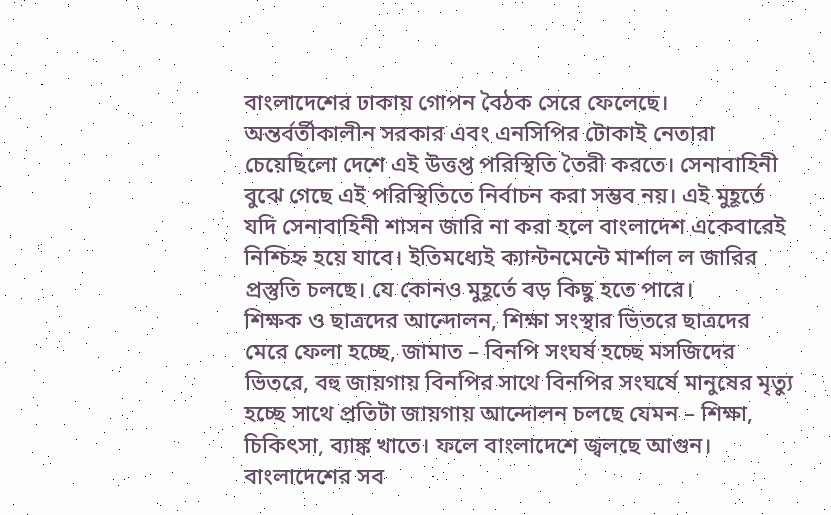বাংলাদেশের ঢাকায় গোপন বৈঠক সেরে ফেলেছে। অন্তর্বর্তীকালীন সরকার এবং এনসিপির টোকাই নেতারা চেয়েছিলো দেশে এই উত্তপ্ত পরিস্থিতি তৈরী করতে। সেনাবাহিনী বুঝে গেছে এই পরিস্থিতিতে নির্বাচন করা সম্ভব নয়। এই মুহূর্তে যদি সেনাবাহিনী শাসন জারি না করা হলে বাংলাদেশ একেবারেই নিশ্চিহ্ন হয়ে যাবে। ইতিমধ্যেই ক্যান্টনমেন্টে মার্শাল ল জারির প্রস্তুতি চলছে। যে কোনও মুহূর্তে বড় কিছু হতে পারে।
শিক্ষক ও ছাত্রদের আন্দোলন, শিক্ষা সংস্থার ভিতরে ছাত্রদের মেরে ফেলা হচ্ছে, জামাত – বিনপি সংঘর্ষ হচ্ছে মসজিদের ভিতরে, বহু জায়গায় বিনপির সাথে বিনপির সংঘর্ষে মানুষের মৃত্যু হচ্ছে সাথে প্রতিটা জায়গায় আন্দোলন চলছে যেমন – শিক্ষা, চিকিৎসা, ব্যাঙ্ক খাতে। ফলে বাংলাদেশে জ্বলছে আগুন। বাংলাদেশের সব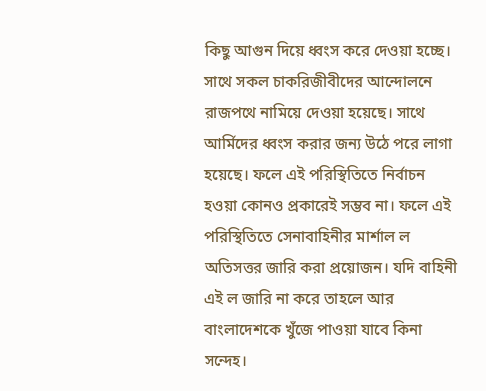কিছু আগুন দিয়ে ধ্বংস করে দেওয়া হচ্ছে। সাথে সকল চাকরিজীবীদের আন্দোলনে রাজপথে নামিয়ে দেওয়া হয়েছে। সাথে আর্মিদের ধ্বংস করার জন্য উঠে পরে লাগা হয়েছে। ফলে এই পরিস্থিতিতে নির্বাচন হওয়া কোনও প্রকারেই সম্ভব না। ফলে এই পরিস্থিতিতে সেনাবাহিনীর মার্শাল ল অতিসত্তর জারি করা প্রয়োজন। যদি বাহিনী এই ল জারি না করে তাহলে আর বাংলাদেশকে খুঁজে পাওয়া যাবে কিনা সন্দেহ।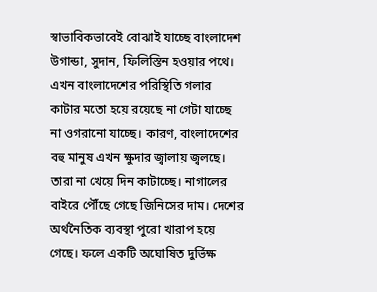স্বাভাবিকভাবেই বোঝাই যাচ্ছে বাংলাদেশ উগান্ডা, সুদান, ফিলিস্তিন হওয়ার পথে। এখন বাংলাদেশের পরিস্থিতি গলার কাটার মতো হয়ে রয়েছে না গেটা যাচ্ছে না ওগরানো যাচ্ছে। কারণ, বাংলাদেশের বহু মানুষ এখন ক্ষুদার জ্বালায় জ্বলছে। তারা না খেয়ে দিন কাটাচ্ছে। নাগালের বাইরে পৌঁছে গেছে জিনিসের দাম। দেশের অর্থনৈতিক ব্যবস্থা পুরো খারাপ হয়ে গেছে। ফলে একটি অঘোষিত দুর্ভিক্ষ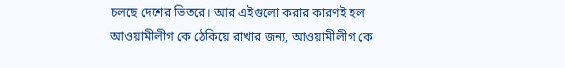চলছে দেশের ভিতরে। আর এইগুলো করার কারণই হল আওয়ামীলীগ কে ঠেকিয়ে রাখার জন্য, আওয়ামীলীগ কে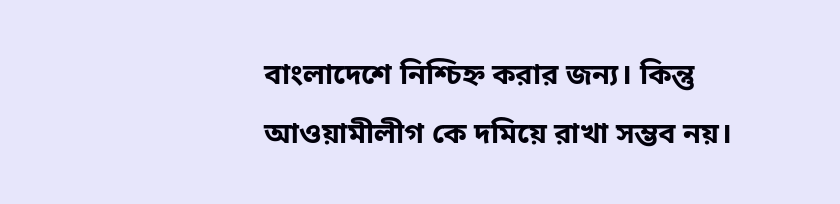বাংলাদেশে নিশ্চিহ্ন করার জন্য। কিন্তু আওয়ামীলীগ কে দমিয়ে রাখা সম্ভব নয়।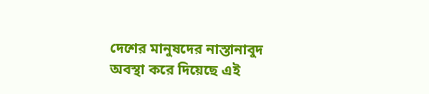দেশের মানুষদের নাস্তানাবুদ অবস্থা করে দিয়েছে এই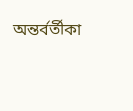অন্তর্বর্তীকা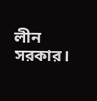লীন সরকার।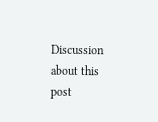Discussion about this post